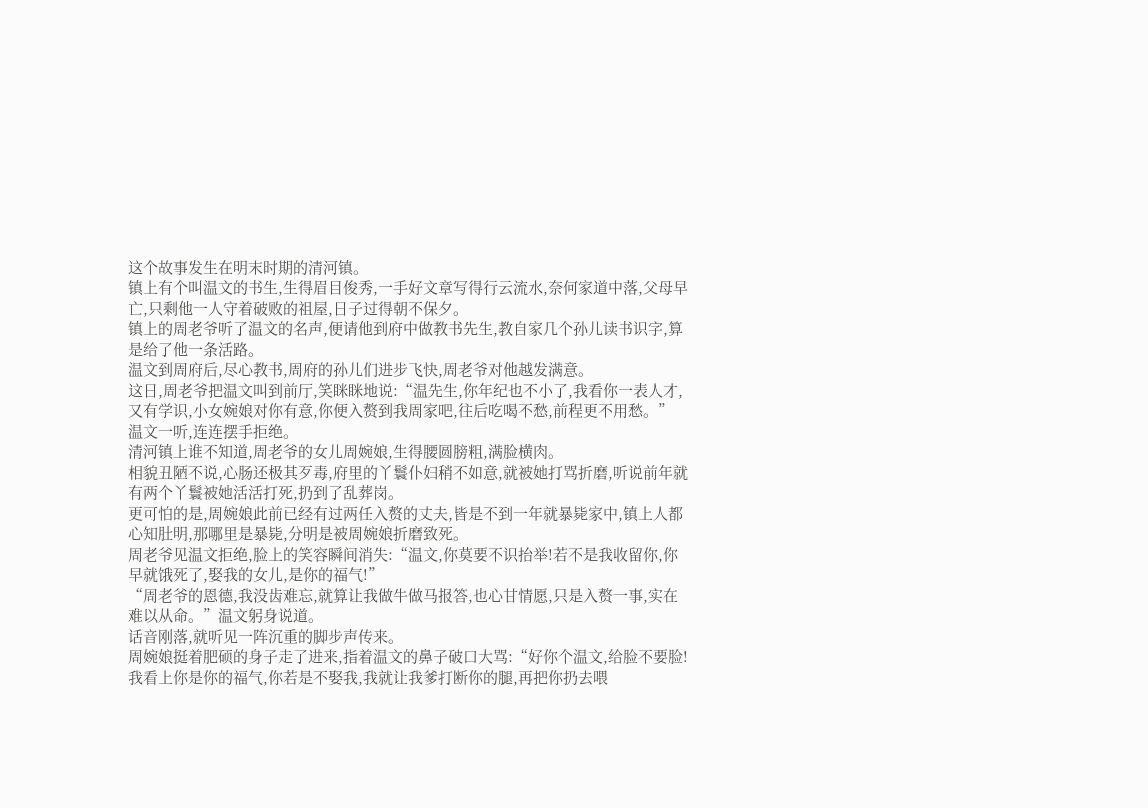这个故事发生在明末时期的清河镇。
镇上有个叫温文的书生,生得眉目俊秀,一手好文章写得行云流水,奈何家道中落,父母早亡,只剩他一人守着破败的祖屋,日子过得朝不保夕。
镇上的周老爷听了温文的名声,便请他到府中做教书先生,教自家几个孙儿读书识字,算是给了他一条活路。
温文到周府后,尽心教书,周府的孙儿们进步飞快,周老爷对他越发满意。
这日,周老爷把温文叫到前厅,笑眯眯地说:“温先生,你年纪也不小了,我看你一表人才,又有学识,小女婉娘对你有意,你便入赘到我周家吧,往后吃喝不愁,前程更不用愁。”
温文一听,连连摆手拒绝。
清河镇上谁不知道,周老爷的女儿周婉娘,生得腰圆膀粗,满脸横肉。
相貌丑陋不说,心肠还极其歹毒,府里的丫鬟仆妇稍不如意,就被她打骂折磨,听说前年就有两个丫鬟被她活活打死,扔到了乱葬岗。
更可怕的是,周婉娘此前已经有过两任入赘的丈夫,皆是不到一年就暴毙家中,镇上人都心知肚明,那哪里是暴毙,分明是被周婉娘折磨致死。
周老爷见温文拒绝,脸上的笑容瞬间消失:“温文,你莫要不识抬举!若不是我收留你,你早就饿死了,娶我的女儿,是你的福气!”
“周老爷的恩德,我没齿难忘,就算让我做牛做马报答,也心甘情愿,只是入赘一事,实在难以从命。”温文躬身说道。
话音刚落,就听见一阵沉重的脚步声传来。
周婉娘挺着肥硕的身子走了进来,指着温文的鼻子破口大骂:“好你个温文,给脸不要脸!我看上你是你的福气,你若是不娶我,我就让我爹打断你的腿,再把你扔去喂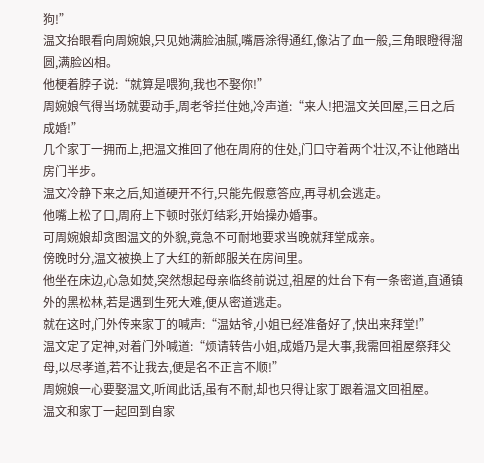狗!”
温文抬眼看向周婉娘,只见她满脸油腻,嘴唇涂得通红,像沾了血一般,三角眼瞪得溜圆,满脸凶相。
他梗着脖子说:“就算是喂狗,我也不娶你!”
周婉娘气得当场就要动手,周老爷拦住她,冷声道:“来人!把温文关回屋,三日之后成婚!”
几个家丁一拥而上,把温文推回了他在周府的住处,门口守着两个壮汉,不让他踏出房门半步。
温文冷静下来之后,知道硬开不行,只能先假意答应,再寻机会逃走。
他嘴上松了口,周府上下顿时张灯结彩,开始操办婚事。
可周婉娘却贪图温文的外貌,竟急不可耐地要求当晚就拜堂成亲。
傍晚时分,温文被换上了大红的新郎服关在房间里。
他坐在床边,心急如焚,突然想起母亲临终前说过,祖屋的灶台下有一条密道,直通镇外的黑松林,若是遇到生死大难,便从密道逃走。
就在这时,门外传来家丁的喊声:“温姑爷,小姐已经准备好了,快出来拜堂!”
温文定了定神,对着门外喊道:“烦请转告小姐,成婚乃是大事,我需回祖屋祭拜父母,以尽孝道,若不让我去,便是名不正言不顺!”
周婉娘一心要娶温文,听闻此话,虽有不耐,却也只得让家丁跟着温文回祖屋。
温文和家丁一起回到自家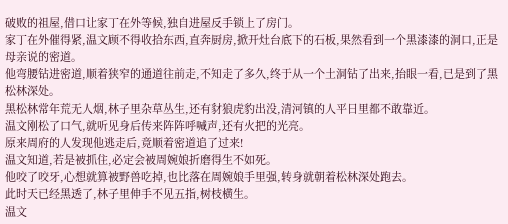破败的祖屋,借口让家丁在外等候,独自进屋反手锁上了房门。
家丁在外催得紧,温文顾不得收拾东西,直奔厨房,掀开灶台底下的石板,果然看到一个黑漆漆的洞口,正是母亲说的密道。
他弯腰钻进密道,顺着狭窄的通道往前走,不知走了多久,终于从一个土洞钻了出来,抬眼一看,已是到了黑松林深处。
黑松林常年荒无人烟,林子里杂草丛生,还有豺狼虎豹出没,清河镇的人平日里都不敢靠近。
温文刚松了口气,就听见身后传来阵阵呼喊声,还有火把的光亮。
原来周府的人发现他逃走后,竟顺着密道追了过来!
温文知道,若是被抓住,必定会被周婉娘折磨得生不如死。
他咬了咬牙,心想就算被野兽吃掉,也比落在周婉娘手里强,转身就朝着松林深处跑去。
此时天已经黑透了,林子里伸手不见五指,树枝横生。
温文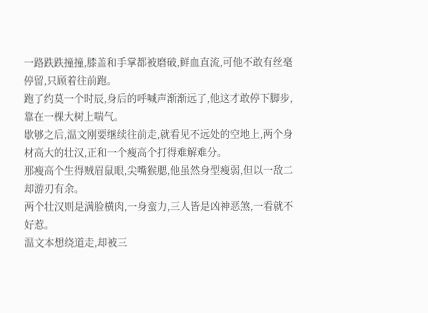一路跌跌撞撞,膝盖和手掌都被磨破,鲜血直流,可他不敢有丝毫停留,只顾着往前跑。
跑了约莫一个时辰,身后的呼喊声渐渐远了,他这才敢停下脚步,靠在一棵大树上喘气。
歇够之后,温文刚要继续往前走,就看见不远处的空地上,两个身材高大的壮汉,正和一个瘦高个打得难解难分。
那瘦高个生得贼眉鼠眼,尖嘴猴腮,他虽然身型瘦弱,但以一敌二却游刃有余。
两个壮汉则是满脸横肉,一身蛮力,三人皆是凶神恶煞,一看就不好惹。
温文本想绕道走,却被三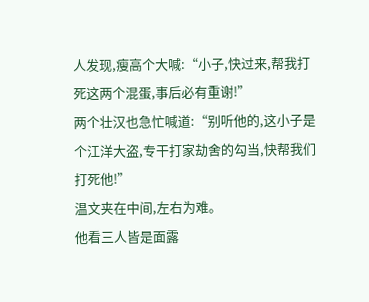人发现,瘦高个大喊:“小子,快过来,帮我打死这两个混蛋,事后必有重谢!”
两个壮汉也急忙喊道:“别听他的,这小子是个江洋大盗,专干打家劫舍的勾当,快帮我们打死他!”
温文夹在中间,左右为难。
他看三人皆是面露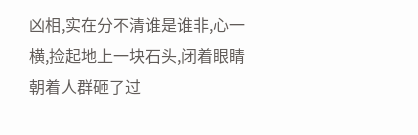凶相,实在分不清谁是谁非,心一横,捡起地上一块石头,闭着眼睛朝着人群砸了过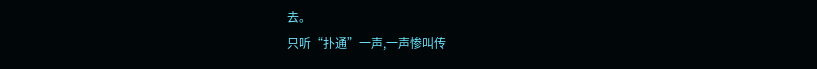去。
只听“扑通”一声,一声惨叫传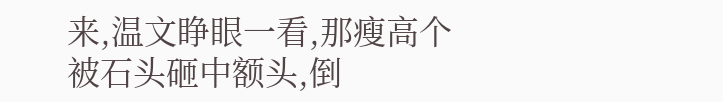来,温文睁眼一看,那瘦高个被石头砸中额头,倒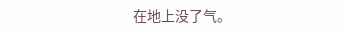在地上没了气。